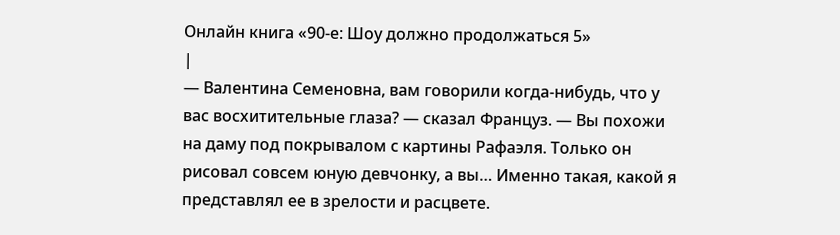Онлайн книга «90-е: Шоу должно продолжаться 5»
|
— Валентина Семеновна, вам говорили когда-нибудь, что у вас восхитительные глаза? — сказал Француз. — Вы похожи на даму под покрывалом с картины Рафаэля. Только он рисовал совсем юную девчонку, а вы… Именно такая, какой я представлял ее в зрелости и расцвете.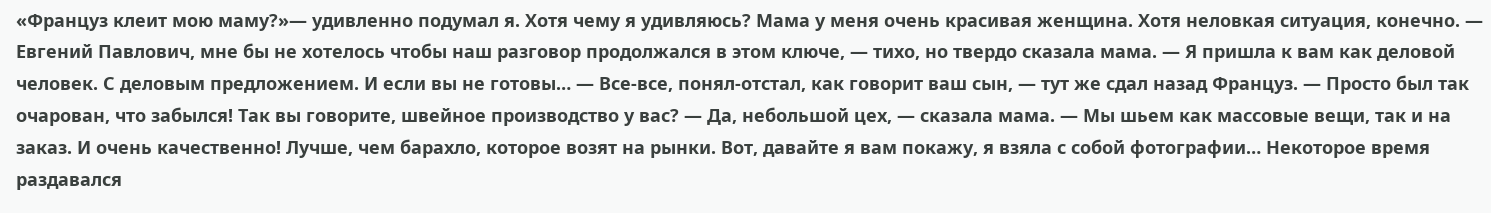«Француз клеит мою маму?»— удивленно подумал я. Хотя чему я удивляюсь? Мама у меня очень красивая женщина. Хотя неловкая ситуация, конечно. — Евгений Павлович, мне бы не хотелось чтобы наш разговор продолжался в этом ключе, — тихо, но твердо сказала мама. — Я пришла к вам как деловой человек. С деловым предложением. И если вы не готовы… — Все-все, понял-отстал, как говорит ваш сын, — тут же сдал назад Француз. — Просто был так очарован, что забылся! Так вы говорите, швейное производство у вас? — Да, небольшой цех, — сказала мама. — Мы шьем как массовые вещи, так и на заказ. И очень качественно! Лучше, чем барахло, которое возят на рынки. Вот, давайте я вам покажу, я взяла с собой фотографии… Некоторое время раздавался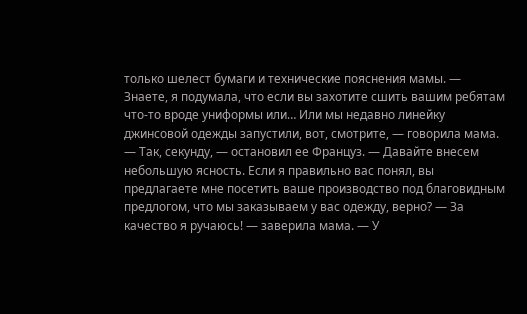только шелест бумаги и технические пояснения мамы. — Знаете, я подумала, что если вы захотите сшить вашим ребятам что-то вроде униформы или… Или мы недавно линейку джинсовой одежды запустили, вот, смотрите, — говорила мама. — Так, секунду, — остановил ее Француз. — Давайте внесем небольшую ясность. Если я правильно вас понял, вы предлагаете мне посетить ваше производство под благовидным предлогом, что мы заказываем у вас одежду, верно? — За качество я ручаюсь! — заверила мама. — У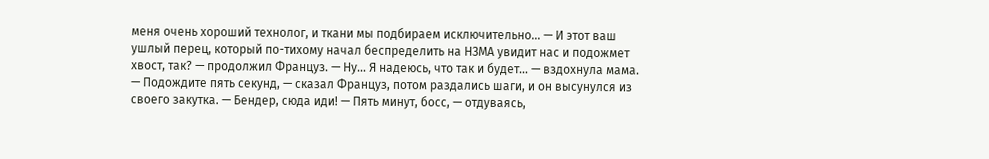меня очень хороший технолог, и ткани мы подбираем исключительно… — И этот ваш ушлый перец, который по-тихому начал беспределить на НЗМА увидит нас и подожмет хвост, так? — продолжил Француз. — Ну… Я надеюсь, что так и будет… — вздохнула мама. — Подождите пять секунд, — сказал Француз, потом раздались шаги, и он высунулся из своего закутка. — Бендер, сюда иди! — Пять минут, босс, — отдуваясь,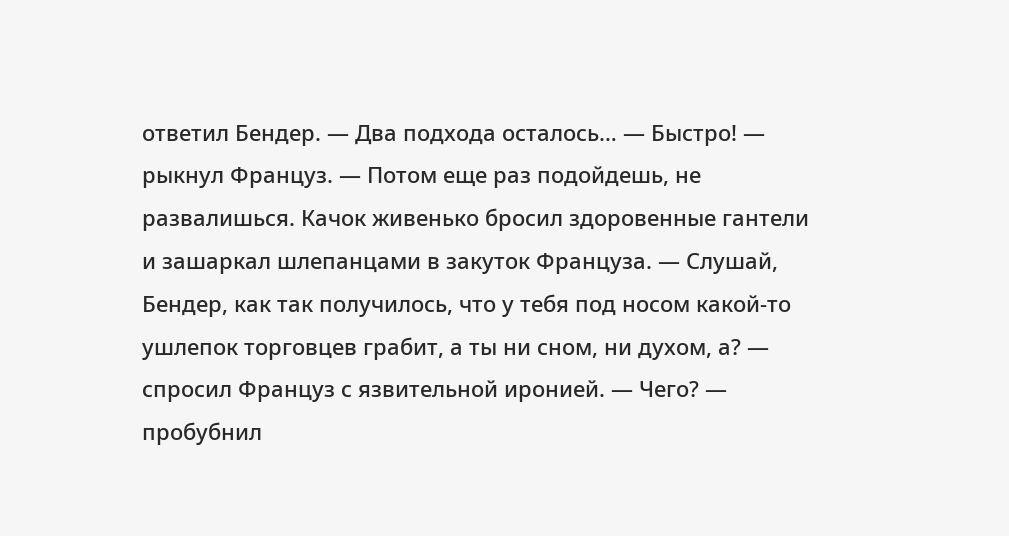ответил Бендер. — Два подхода осталось… — Быстро! — рыкнул Француз. — Потом еще раз подойдешь, не развалишься. Качок живенько бросил здоровенные гантели и зашаркал шлепанцами в закуток Француза. — Слушай, Бендер, как так получилось, что у тебя под носом какой-то ушлепок торговцев грабит, а ты ни сном, ни духом, а? — спросил Француз с язвительной иронией. — Чего? — пробубнил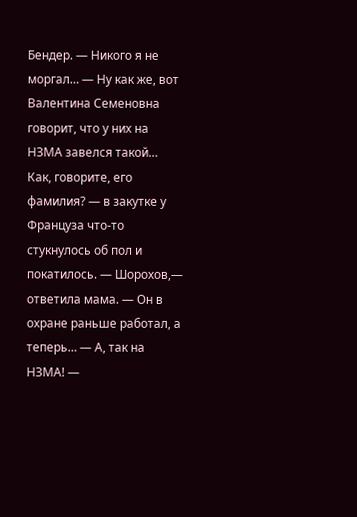Бендер. — Никого я не моргал… — Ну как же, вот Валентина Семеновна говорит, что у них на НЗМА завелся такой… Как, говорите, его фамилия? — в закутке у Француза что-то стукнулось об пол и покатилось. — Шорохов,— ответила мама. — Он в охране раньше работал, а теперь… — А, так на НЗМА! —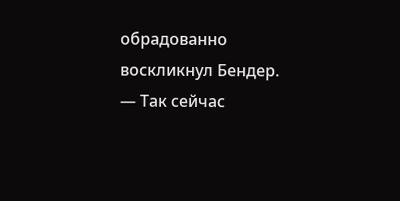обрадованно воскликнул Бендер. — Так сейчас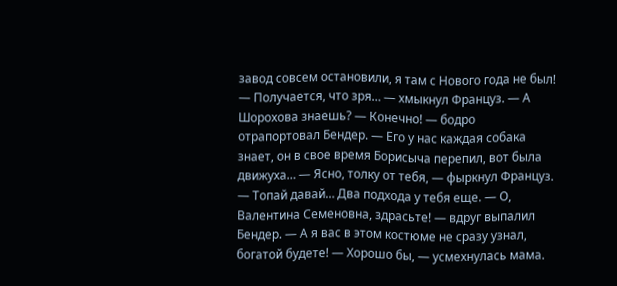завод совсем остановили, я там с Нового года не был! — Получается, что зря… — хмыкнул Француз. — А Шорохова знаешь? — Конечно! — бодро отрапортовал Бендер. — Его у нас каждая собака знает, он в свое время Борисыча перепил, вот была движуха… — Ясно, толку от тебя, — фыркнул Француз. — Топай давай… Два подхода у тебя еще. — О, Валентина Семеновна, здрасьте! — вдруг выпалил Бендер. — А я вас в этом костюме не сразу узнал, богатой будете! — Хорошо бы, — усмехнулась мама.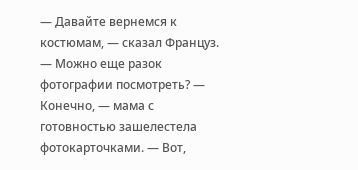— Давайте вернемся к костюмам, — сказал Француз. — Можно еще разок фотографии посмотреть? — Конечно, — мама с готовностью зашелестела фотокарточками. — Вот,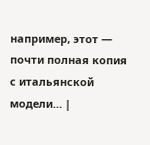например, этот — почти полная копия с итальянской модели… |